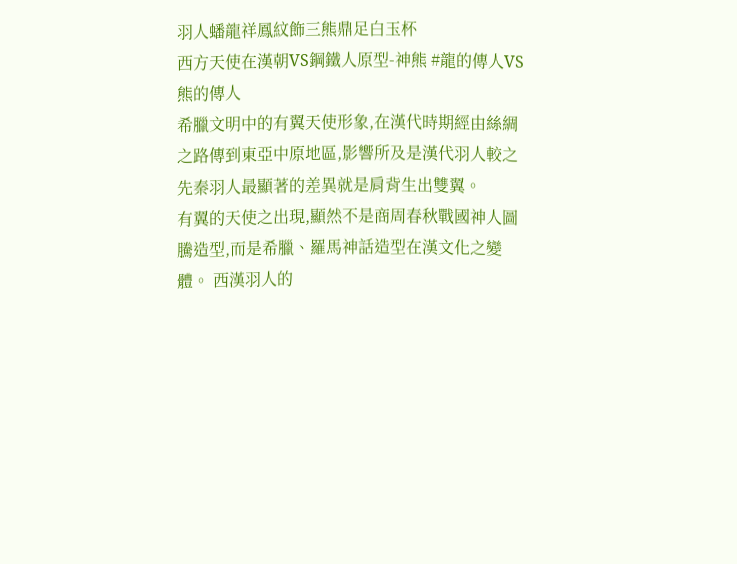羽人蟠龍祥鳳紋飾三熊鼎足白玉杯
西方天使在漢朝VS鋼鐵人原型-神熊 #龍的傳人VS熊的傳人
希臘文明中的有翼天使形象,在漢代時期經由絲綢之路傳到東亞中原地區,影響所及是漢代羽人較之先秦羽人最顯著的差異就是肩背生出雙翼。
有翼的天使之出現,顯然不是商周春秋戰國神人圖騰造型,而是希臘、羅馬神話造型在漢文化之變體。 西漢羽人的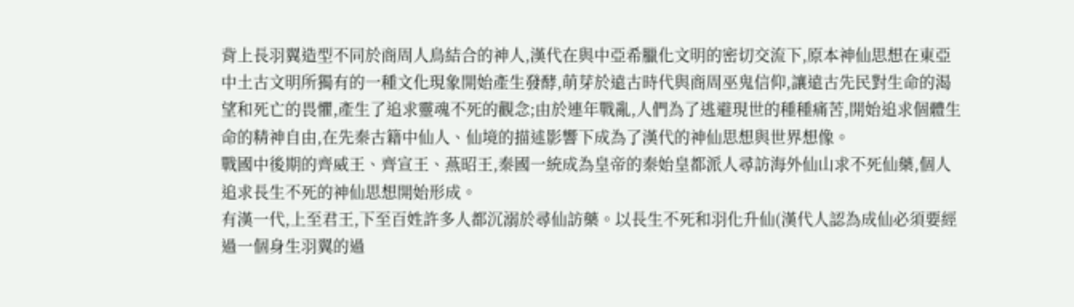背上長羽翼造型不同於商周人鳥結合的神人,漢代在與中亞希臘化文明的密切交流下,原本神仙思想在東亞中土古文明所獨有的一種文化現象開始產生發酵,萌芽於遠古時代與商周巫鬼信仰,讓遠古先民對生命的渴望和死亡的畏懼,產生了追求靈魂不死的觀念;由於連年戰亂,人們為了逃避現世的種種痛苦,開始追求個體生命的精神自由,在先秦古籍中仙人、仙境的描述影響下成為了漢代的神仙思想與世界想像。
戰國中後期的齊威王、齊宣王、燕昭王,秦國一統成為皇帝的秦始皇都派人尋訪海外仙山求不死仙藥,個人追求長生不死的神仙思想開始形成。
有漢一代,上至君王,下至百姓許多人都沉溺於尋仙訪藥。以長生不死和羽化升仙(漢代人認為成仙必須要經過一個身生羽翼的過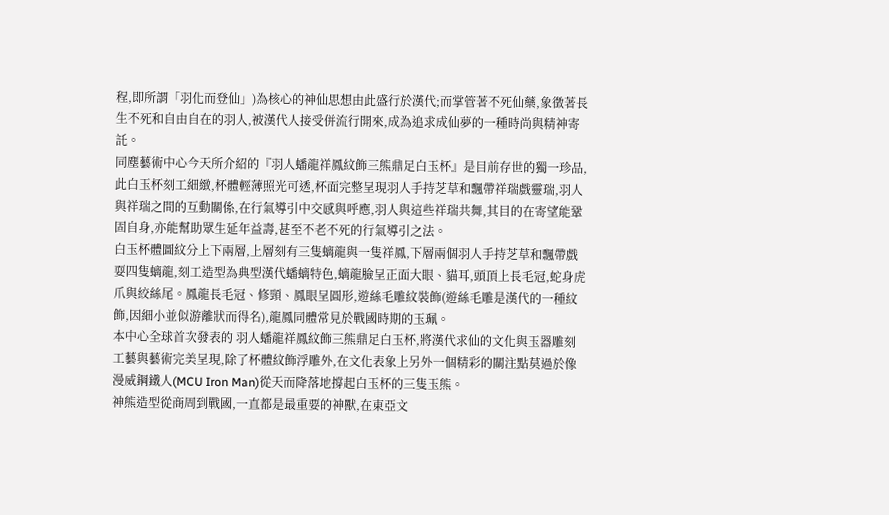程,即所謂「羽化而登仙」)為核心的神仙思想由此盛行於漢代;而掌管著不死仙藥,象徵著長生不死和自由自在的羽人,被漢代人接受併流行開來,成為追求成仙夢的一種時尚與精神寄託。
同塵藝術中心今天所介紹的『羽人蟠龍祥鳳紋飾三熊鼎足白玉杯』是目前存世的獨一珍品,此白玉杯刻工細緻,杯體輕薄照光可透,杯面完整呈現羽人手持芝草和飄帶祥瑞戲靈瑞,羽人與祥瑞之間的互動關係,在行氣導引中交感與呼應,羽人與這些祥瑞共舞,其目的在寄望能鞏固自身,亦能幫助眾生延年益壽,甚至不老不死的行氣導引之法。
白玉杯體圖紋分上下兩層,上層刻有三隻螭龍與一隻祥鳳,下層兩個羽人手持芝草和飄帶戲耍四隻螭龍,刻工造型為典型漢代蟠螭特色,螭龍臉呈正面大眼、貓耳,頭頂上長毛冠,蛇身虎爪與絞絲尾。鳳龍長毛冠、修頸、鳳眼呈圓形,遊絲毛雕紋裝飾(遊絲毛雕是漢代的一種紋飾,因細小並似游離狀而得名),龍鳳同體常見於戰國時期的玉珮。
本中心全球首次發表的 羽人蟠龍祥鳳紋飾三熊鼎足白玉杯,將漢代求仙的文化與玉器雕刻工藝與藝術完美呈現,除了杯體紋飾浮雕外,在文化表象上另外一個精彩的關注點莫過於像漫威鋼鐵人(MCU Iron Man)從天而降落地撐起白玉杯的三隻玉熊。
神熊造型從商周到戰國,一直都是最重要的神獸,在東亞文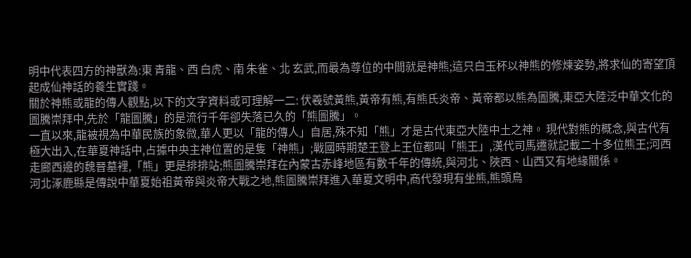明中代表四方的神獸為:東 青龍、西 白虎、南 朱雀、北 玄武,而最為尊位的中間就是神熊;這只白玉杯以神熊的修煉姿勢,將求仙的寄望頂起成仙神話的養生實踐。
關於神熊或龍的傳人觀點,以下的文字資料或可理解一二: 伏羲號黃熊,黃帝有熊,有熊氏炎帝、黃帝都以熊為圖騰,東亞大陸泛中華文化的圖騰崇拜中,先於「龍圖騰」的是流行千年卻失落已久的「熊圖騰」。
一直以來,龍被視為中華民族的象微,華人更以「龍的傳人」自居,殊不知「熊」才是古代東亞大陸中土之神。 現代對熊的概念,與古代有極大出入,在華夏神話中,占據中央主神位置的是隻「神熊」;戰國時期楚王登上王位都叫「熊王」,漢代司馬遷就記載二十多位熊王;河西走廊西邊的魏晉墓裡,「熊」更是排排站;熊圖騰崇拜在內蒙古赤峰地區有數千年的傳統,與河北、陜西、山西又有地緣關係。
河北涿鹿縣是傳說中華夏始祖黃帝與炎帝大戰之地,熊圖騰崇拜進入華夏文明中,商代發現有坐熊,熊頭鳥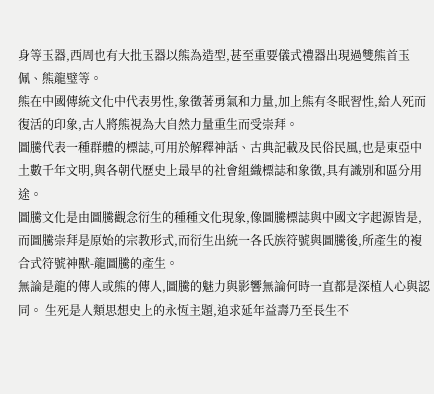身等玉器,西周也有大批玉器以熊為造型,甚至重要儀式禮器出現過雙熊首玉佩、熊龍璧等。
熊在中國傳統文化中代表男性,象徵著勇氣和力量,加上熊有冬眠習性,給人死而復活的印象,古人將熊視為大自然力量重生而受崇拜。
圖騰代表一種群體的標誌,可用於解釋神話、古典記載及民俗民風,也是東亞中土數千年文明,與各朝代歷史上最早的社會組織標誌和象徵,具有識別和區分用途。
圖騰文化是由圖騰觀念衍生的種種文化現象,像圖騰標誌與中國文字起源皆是,而圖騰崇拜是原始的宗教形式,而衍生出統一各氏族符號與圖騰後,所產生的複合式符號神獸-龍圖騰的產生。
無論是龍的傳人或熊的傳人,圖騰的魅力與影響無論何時一直都是深植人心與認同。 生死是人類思想史上的永恆主題,追求延年益壽乃至長生不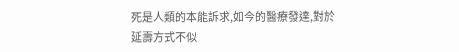死是人類的本能訴求,如今的醫療發達,對於延壽方式不似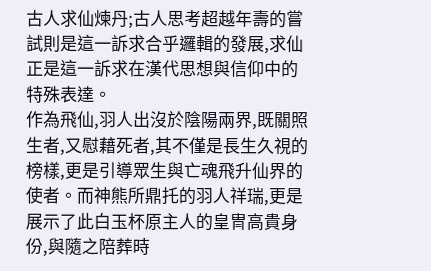古人求仙煉丹;古人思考超越年壽的嘗試則是這一訴求合乎邏輯的發展,求仙正是這一訴求在漢代思想與信仰中的特殊表達。
作為飛仙,羽人出沒於陰陽兩界,既關照生者,又慰藉死者,其不僅是長生久視的榜樣,更是引導眾生與亡魂飛升仙界的使者。而神熊所鼎托的羽人祥瑞,更是展示了此白玉杯原主人的皇冑高貴身份,與隨之陪葬時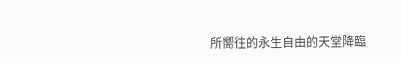所嚮往的永生自由的天堂降臨